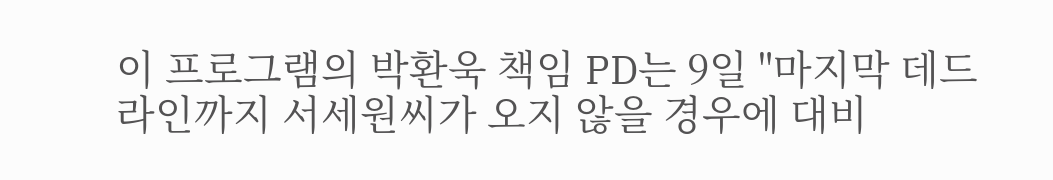이 프로그램의 박환욱 책임 PD는 9일 "마지막 데드라인까지 서세원씨가 오지 않을 경우에 대비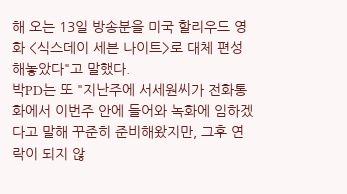해 오는 13일 방송분을 미국 할리우드 영화 <식스데이 세븐 나이트>로 대체 편성해놓았다"고 말했다.
박PD는 또 "지난주에 서세원씨가 전화통화에서 이번주 안에 들어와 녹화에 임하겠다고 말해 꾸준히 준비해왔지만, 그후 연락이 되지 않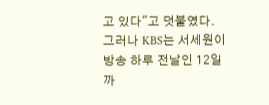고 있다"고 덧붙였다.
그러나 KBS는 서세원이 방송 하루 전날인 12일까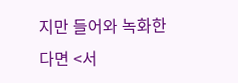지만 들어와 녹화한다면 <서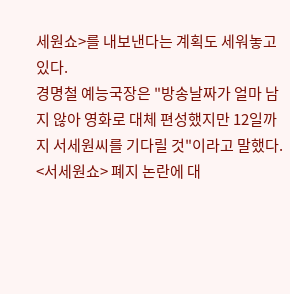세원쇼>를 내보낸다는 계획도 세워놓고 있다.
경명철 예능국장은 "방송날짜가 얼마 남지 않아 영화로 대체 편성했지만 12일까지 서세원씨를 기다릴 것"이라고 말했다.
<서세원쇼> 폐지 논란에 대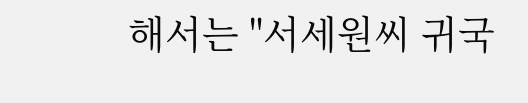해서는 "서세원씨 귀국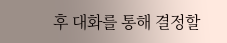후 대화를 통해 결정할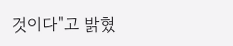것이다"고 밝혔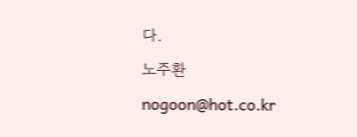다.
노주환 nogoon@hot.co.kr